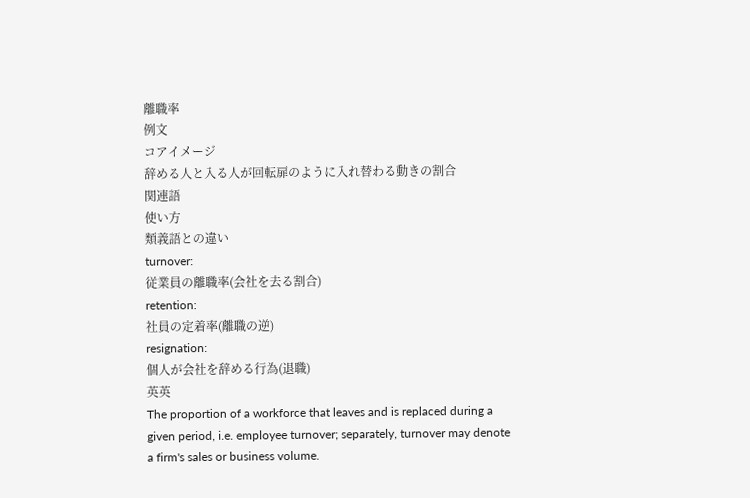離職率
例文
コアイメージ
辞める人と入る人が回転扉のように入れ替わる動きの割合
関連語
使い方
類義語との違い
turnover:
従業員の離職率(会社を去る割合)
retention:
社員の定着率(離職の逆)
resignation:
個人が会社を辞める行為(退職)
英英
The proportion of a workforce that leaves and is replaced during a given period, i.e. employee turnover; separately, turnover may denote a firm's sales or business volume.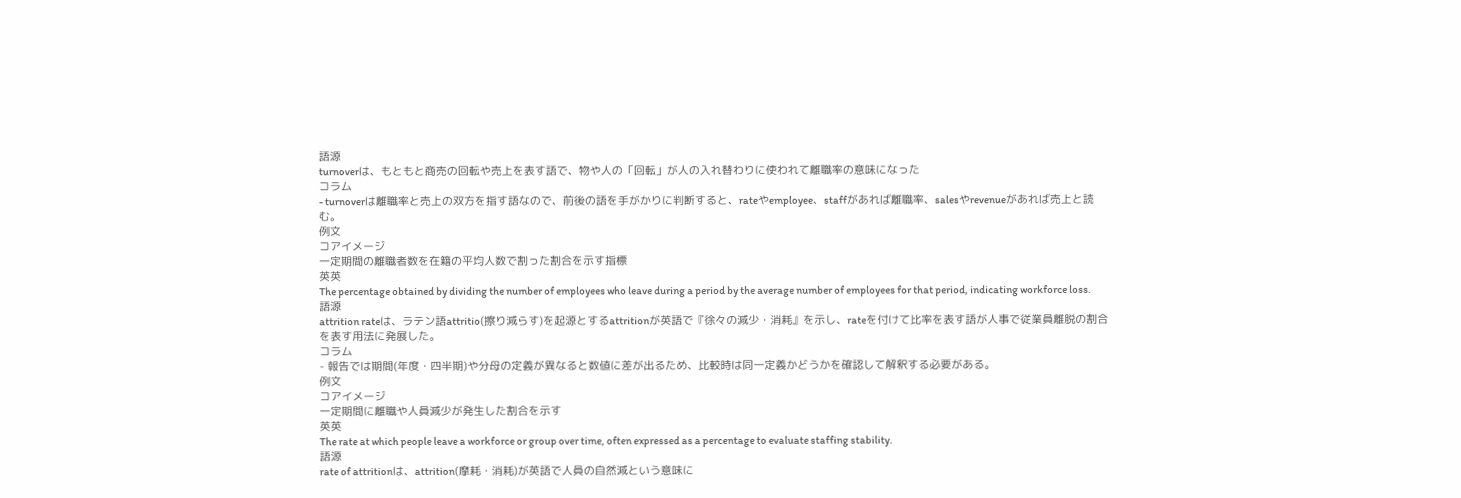語源
turnoverは、もともと商売の回転や売上を表す語で、物や人の「回転」が人の入れ替わりに使われて離職率の意味になった
コラム
- turnoverは離職率と売上の双方を指す語なので、前後の語を手がかりに判断すると、rateやemployee、staffがあれば離職率、salesやrevenueがあれば売上と読む。
例文
コアイメージ
一定期間の離職者数を在籍の平均人数で割った割合を示す指標
英英
The percentage obtained by dividing the number of employees who leave during a period by the average number of employees for that period, indicating workforce loss.
語源
attrition rateは、ラテン語attritio(擦り減らす)を起源とするattritionが英語で『徐々の減少・消耗』を示し、rateを付けて比率を表す語が人事で従業員離脱の割合を表す用法に発展した。
コラム
- 報告では期間(年度・四半期)や分母の定義が異なると数値に差が出るため、比較時は同一定義かどうかを確認して解釈する必要がある。
例文
コアイメージ
一定期間に離職や人員減少が発生した割合を示す
英英
The rate at which people leave a workforce or group over time, often expressed as a percentage to evaluate staffing stability.
語源
rate of attritionは、attrition(摩耗・消耗)が英語で人員の自然減という意味に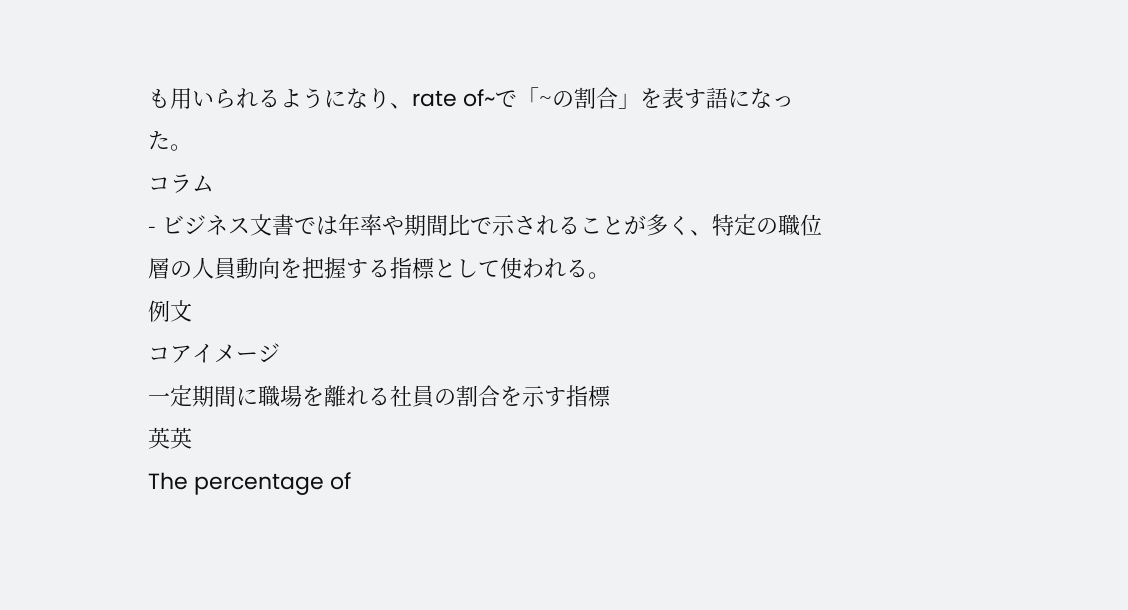も用いられるようになり、rate of~で「~の割合」を表す語になった。
コラム
- ビジネス文書では年率や期間比で示されることが多く、特定の職位層の人員動向を把握する指標として使われる。
例文
コアイメージ
一定期間に職場を離れる社員の割合を示す指標
英英
The percentage of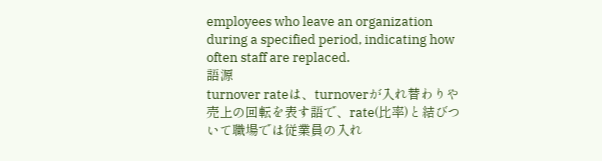employees who leave an organization during a specified period, indicating how often staff are replaced.
語源
turnover rateは、turnoverが入れ替わりや売上の回転を表す語で、rate(比率)と結びついて職場では従業員の入れ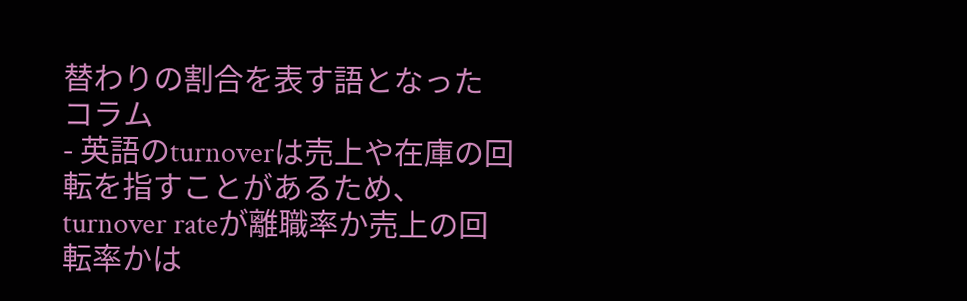替わりの割合を表す語となった
コラム
- 英語のturnoverは売上や在庫の回転を指すことがあるため、turnover rateが離職率か売上の回転率かは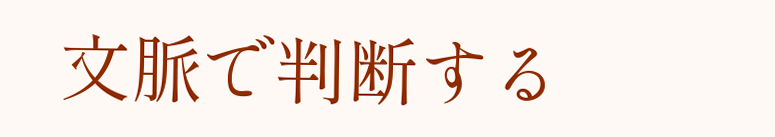文脈で判断する